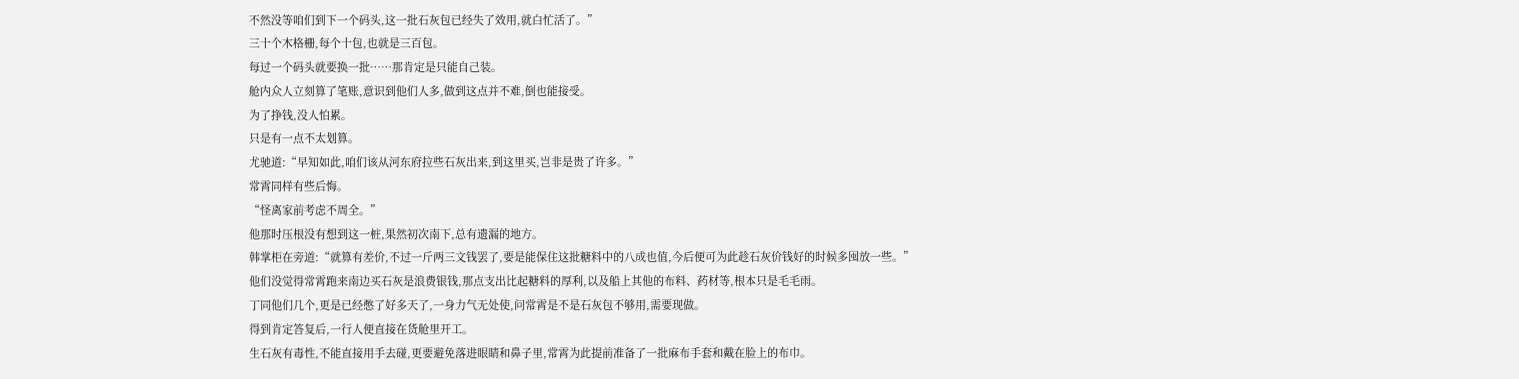不然没等咱们到下一个码头,这一批石灰包已经失了效用,就白忙活了。”
三十个木格栅,每个十包,也就是三百包。
每过一个码头就要换一批……那肯定是只能自己装。
舱内众人立刻算了笔账,意识到他们人多,做到这点并不难,倒也能接受。
为了挣钱,没人怕累。
只是有一点不太划算。
尤驰道:“早知如此,咱们该从河东府拉些石灰出来,到这里买,岂非是贵了许多。”
常霄同样有些后悔。
“怪离家前考虑不周全。”
他那时压根没有想到这一桩,果然初次南下,总有遗漏的地方。
韩掌柜在旁道:“就算有差价,不过一斤两三文钱罢了,要是能保住这批糖料中的八成也值,今后便可为此趁石灰价钱好的时候多囤放一些。”
他们没觉得常霄跑来南边买石灰是浪费银钱,那点支出比起糖料的厚利,以及船上其他的布料、药材等,根本只是毛毛雨。
丁同他们几个,更是已经憋了好多天了,一身力气无处使,问常霄是不是石灰包不够用,需要现做。
得到肯定答复后,一行人便直接在货舱里开工。
生石灰有毒性,不能直接用手去碰,更要避免落进眼睛和鼻子里,常霄为此提前准备了一批麻布手套和戴在脸上的布巾。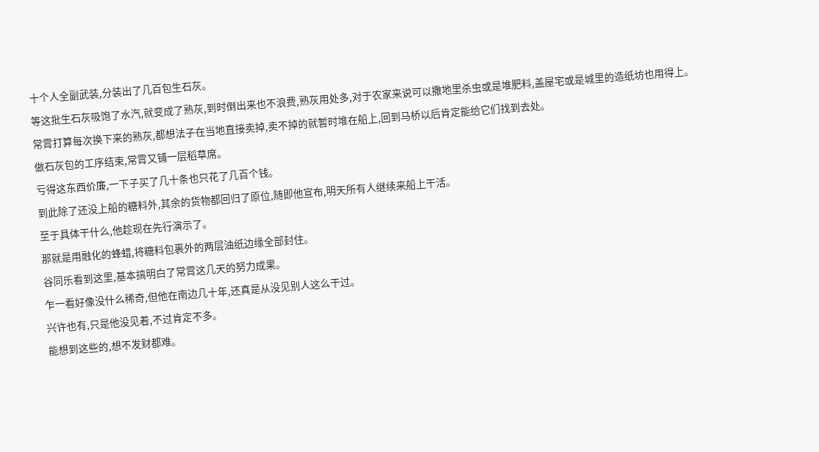十个人全副武装,分装出了几百包生石灰。
等这批生石灰吸饱了水汽,就变成了熟灰,到时倒出来也不浪费,熟灰用处多,对于农家来说可以撒地里杀虫或是堆肥料,盖屋宅或是城里的造纸坊也用得上。
常霄打算每次换下来的熟灰,都想法子在当地直接卖掉,卖不掉的就暂时堆在船上,回到马桥以后肯定能给它们找到去处。
做石灰包的工序结束,常霄又铺一层稻草席。
亏得这东西价廉,一下子买了几十条也只花了几百个钱。
到此除了还没上船的糖料外,其余的货物都回归了原位,随即他宣布,明天所有人继续来船上干活。
至于具体干什么,他趁现在先行演示了。
那就是用融化的蜂蜡,将糖料包裹外的两层油纸边缘全部封住。
谷同乐看到这里,基本搞明白了常霄这几天的努力成果。
乍一看好像没什么稀奇,但他在南边几十年,还真是从没见别人这么干过。
兴许也有,只是他没见着,不过肯定不多。
能想到这些的,想不发财都难。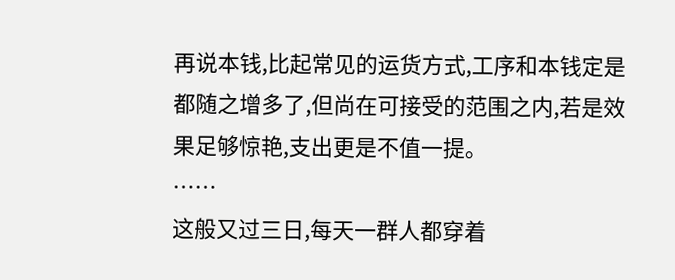再说本钱,比起常见的运货方式,工序和本钱定是都随之增多了,但尚在可接受的范围之内,若是效果足够惊艳,支出更是不值一提。
……
这般又过三日,每天一群人都穿着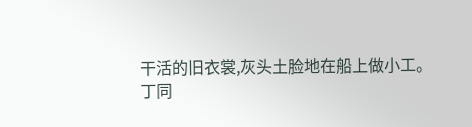干活的旧衣裳,灰头土脸地在船上做小工。
丁同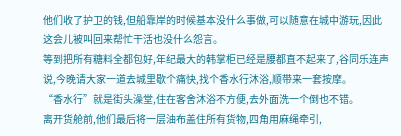他们收了护卫的钱,但船靠岸的时候基本没什么事做,可以随意在城中游玩,因此这会儿被叫回来帮忙干活也没什么怨言。
等到把所有糖料全都包好,年纪最大的韩掌柜已经是腰都直不起来了,谷同乐连声说,今晚请大家一道去城里歇个痛快,找个香水行沐浴,顺带来一套按摩。
“香水行”就是街头澡堂,住在客舍沐浴不方便,去外面洗一个倒也不错。
离开货舱前,他们最后将一层油布盖住所有货物,四角用麻绳牵引,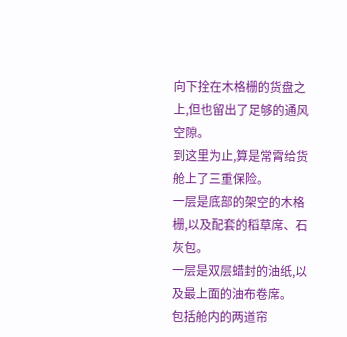向下拴在木格栅的货盘之上,但也留出了足够的通风空隙。
到这里为止,算是常霄给货舱上了三重保险。
一层是底部的架空的木格栅,以及配套的稻草席、石灰包。
一层是双层蜡封的油纸,以及最上面的油布卷席。
包括舱内的两道帘